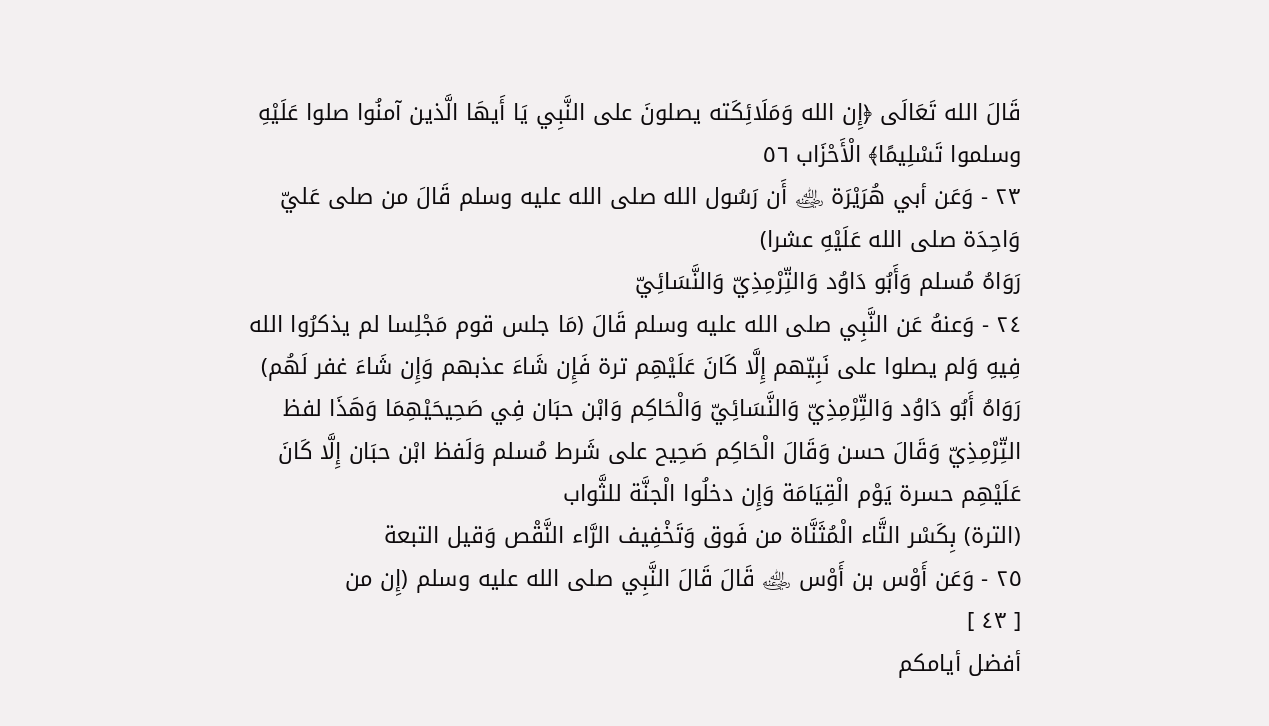قَالَ الله تَعَالَى ﴿إِن الله وَمَلَائِكَته يصلونَ على النَّبِي يَا أَيهَا الَّذين آمنُوا صلوا عَلَيْهِ وسلموا تَسْلِيمًا﴾ الْأَحْزَاب ٥٦
٢٣ - وَعَن أبي هُرَيْرَة ﵁ أَن رَسُول الله صلى الله عليه وسلم قَالَ من صلى عَليّ وَاحِدَة صلى الله عَلَيْهِ عشرا)
رَوَاهُ مُسلم وَأَبُو دَاوُد وَالتِّرْمِذِيّ وَالنَّسَائِيّ
٢٤ - وَعنهُ عَن النَّبِي صلى الله عليه وسلم قَالَ (مَا جلس قوم مَجْلِسا لم يذكرُوا الله فِيهِ وَلم يصلوا على نَبِيّهم إِلَّا كَانَ عَلَيْهِم ترة فَإِن شَاءَ عذبهم وَإِن شَاءَ غفر لَهُم)
رَوَاهُ أَبُو دَاوُد وَالتِّرْمِذِيّ وَالنَّسَائِيّ وَالْحَاكِم وَابْن حبَان فِي صَحِيحَيْهِمَا وَهَذَا لفظ التِّرْمِذِيّ وَقَالَ حسن وَقَالَ الْحَاكِم صَحِيح على شَرط مُسلم وَلَفظ ابْن حبَان إِلَّا كَانَ عَلَيْهِم حسرة يَوْم الْقِيَامَة وَإِن دخلُوا الْجنَّة للثَّواب
(الترة) بِكَسْر التَّاء الْمُثَنَّاة من فَوق وَتَخْفِيف الرَّاء النَّقْص وَقيل التبعة
٢٥ - وَعَن أَوْس بن أَوْس ﵁ قَالَ قَالَ النَّبِي صلى الله عليه وسلم (إِن من
[ ٤٣ ]
أفضل أيامكم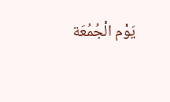يَوْم الْجُمُعَة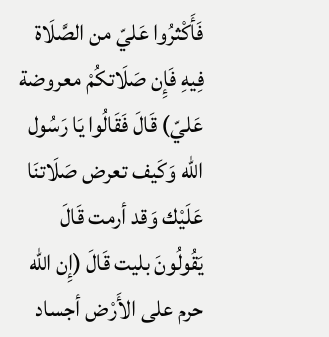فَأَكْثرُوا عَليّ من الصَّلَاة فِيهِ فَإِن صَلَاتكُمْ معروضة عَليّ) قَالَ فَقَالُوا يَا رَسُول الله وَكَيف تعرض صَلَاتنَا عَلَيْك وَقد أرمت قَالَ يَقُولُونَ بليت قَالَ (إِن الله حرم على الأَرْض أجساد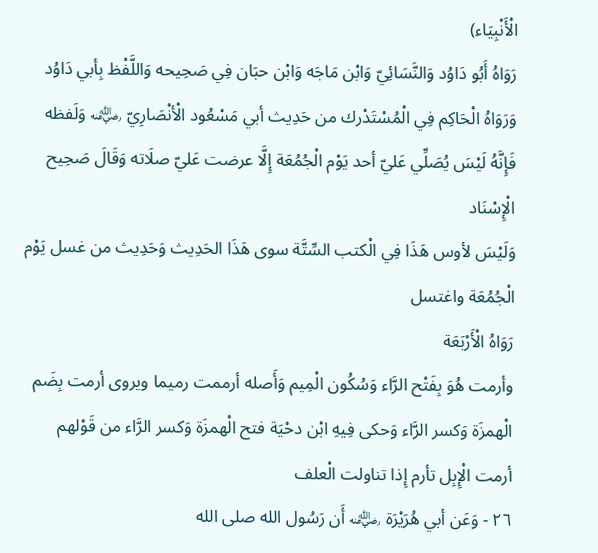الْأَنْبِيَاء)
رَوَاهُ أَبُو دَاوُد وَالنَّسَائِيّ وَابْن مَاجَه وَابْن حبَان فِي صَحِيحه وَاللَّفْظ بِأبي دَاوُد
وَرَوَاهُ الْحَاكِم فِي الْمُسْتَدْرك من حَدِيث أبي مَسْعُود الْأنْصَارِيّ ﵁ وَلَفظه فَإِنَّهُ لَيْسَ يُصَلِّي عَليّ أحد يَوْم الْجُمُعَة إِلَّا عرضت عَليّ صلَاته وَقَالَ صَحِيح الْإِسْنَاد
وَلَيْسَ لأوس هَذَا فِي الْكتب السِّتَّة سوى هَذَا الحَدِيث وَحَدِيث من غسل يَوْم الْجُمُعَة واغتسل
رَوَاهُ الْأَرْبَعَة
وأرمت هُوَ بِفَتْح الرَّاء وَسُكُون الْمِيم وَأَصله أرممت رميما ويروى أرمت بِضَم الْهمزَة وَكسر الرَّاء وَحكى فِيهِ ابْن دحْيَة فتح الْهمزَة وَكسر الرَّاء من قَوْلهم أرمت الْإِبِل تأرم إِذا تناولت الْعلف
٢٦ - وَعَن أبي هُرَيْرَة ﵁ أَن رَسُول الله صلى الله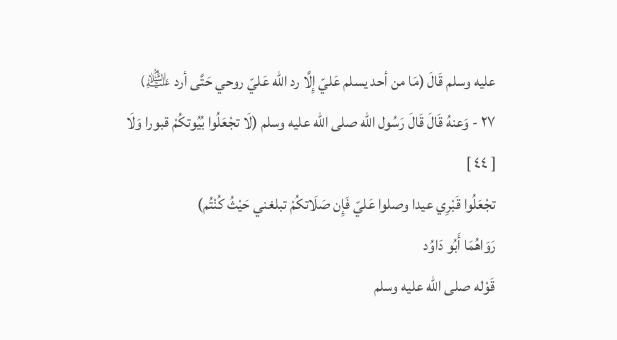عليه وسلم قَالَ (مَا من أحد يسلم عَليّ إِلَّا رد الله عَليّ روحي حَتَّى أرد ﵇)
٢٧ - وَعنهُ قَالَ قَالَ رَسُول الله صلى الله عليه وسلم (لَا تجْعَلُوا بُيُوتكُمْ قبورا وَلَا
[ ٤٤ ]
تجْعَلُوا قَبْرِي عيدا وصلوا عَليّ فَإِن صَلَاتكُمْ تبلغني حَيْثُ كُنْتُم)
رَوَاهُمَا أَبُو دَاوُد
قَوْله صلى الله عليه وسلم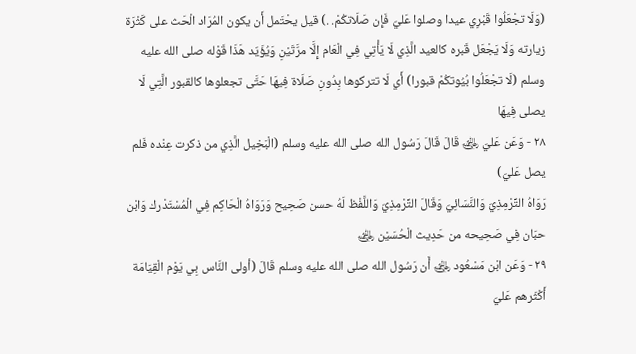(وَلَا تجْعَلُوا قَبْرِي عيدا وصلوا عَليّ فَإِن صَلَاتكُمْ. .) قيل يحْتَمل أَن يكون المُرَاد الْحَث على كَثْرَة زيارته وَلَا يَجْعَل قَبره كالعيد الَّذِي لَا يَأْتِي فِي الْعَام إِلَّا مرَّتَيْنِ وَيُؤَيّد هَذَا قَوْله صلى الله عليه وسلم (لَا تجْعَلُوا بُيُوتكُمْ قبورا) أَي لَا تتركوها بِدُونِ صَلَاة فِيهَا حَتَّى تجعلوها كالقبور الَّتِي لَا يصلى فِيهَا
٢٨ - وَعَن عَليّ ﵁ قَالَ قَالَ رَسُول الله صلى الله عليه وسلم (الْبَخِيل الَّذِي من ذكرت عِنْده فَلم يصل عَليّ)
رَوَاهُ التِّرْمِذِيّ وَالنَّسَائِيّ وَقَالَ التِّرْمِذِيّ وَاللَّفْظ لَهُ حسن صَحِيح وَرَوَاهُ الْحَاكِم فِي الْمُسْتَدْرك وَابْن حبَان فِي صَحِيحه من حَدِيث الْحُسَيْن ﵁
٢٩ - وَعَن ابْن مَسْعُود ﵁ أَن رَسُول الله صلى الله عليه وسلم قَالَ (أولى النَّاس بِي يَوْم الْقِيَامَة أَكْثَرهم عَليّ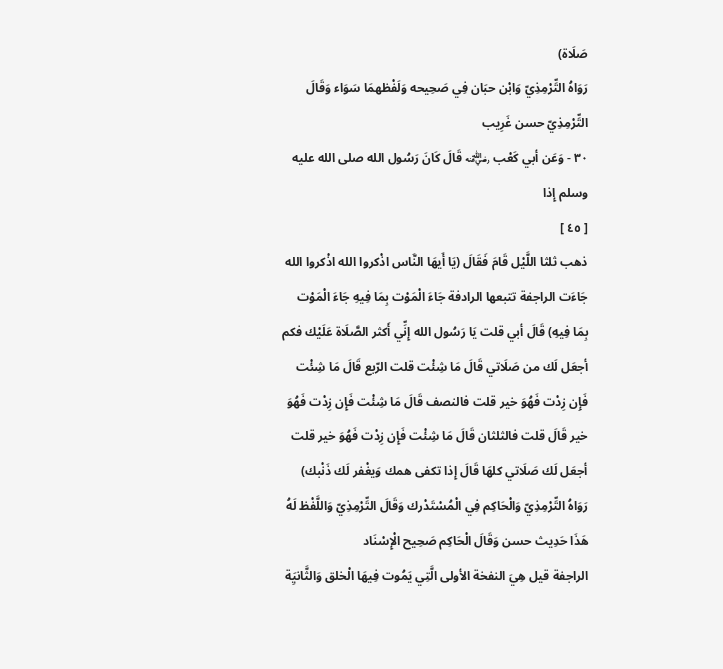صَلَاة)
رَوَاهُ التِّرْمِذِيّ وَابْن حبَان فِي صَحِيحه وَلَفْظهمَا سَوَاء وَقَالَ التِّرْمِذِيّ حسن غَرِيب
٣٠ - وَعَن أبي كَعْب ﵁ قَالَ كَانَ رَسُول الله صلى الله عليه وسلم إِذا
[ ٤٥ ]
ذهب ثلثا اللَّيْل قَامَ فَقَالَ (يَا أَيهَا النَّاس اذْكروا الله اذْكروا الله جَاءَت الراجفة تتبعها الرادفة جَاءَ الْمَوْت بِمَا فِيهِ جَاءَ الْمَوْت بِمَا فِيهِ) قَالَ أبي قلت يَا رَسُول الله إِنِّي أَكثر الصَّلَاة عَلَيْك فكم أجعَل لَك من صَلَاتي قَالَ مَا شِئْت قلت الرّبع قَالَ مَا شِئْت فَإِن زِدْت فَهُوَ خير قلت فالنصف قَالَ مَا شِئْت فَإِن زِدْت فَهُوَ خير قَالَ قلت فالثلثان قَالَ مَا شِئْت فَإِن زِدْت فَهُوَ خير قلت أجعَل لَك صَلَاتي كلهَا قَالَ إِذا تكفى همك وَيغْفر لَك ذَنْبك)
رَوَاهُ التِّرْمِذِيّ وَالْحَاكِم فِي الْمُسْتَدْرك وَقَالَ التِّرْمِذِيّ وَاللَّفْظ لَهُ هَذَا حَدِيث حسن وَقَالَ الْحَاكِم صَحِيح الْإِسْنَاد
الراجفة قيل هِيَ النفخة الأولى الَّتِي يَمُوت فِيهَا الْخلق وَالثَّانيَِة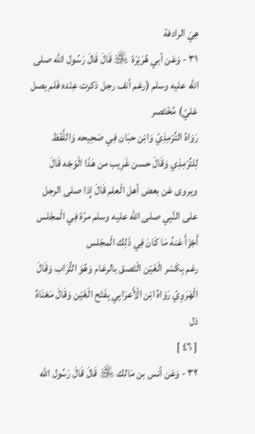هِيَ الرادفة
٣١ - وَعَن أبي هُرَيْرَة ﵁ قَالَ قَالَ رَسُول الله صلى الله عليه وسلم (رغم أنف رجل ذكرت عِنْده فَلم يصل عَليّ) مُخْتَصر
رَوَاهُ التِّرْمِذِيّ وَابْن حبَان فِي صَحِيحه وَاللَّفْظ لِلتِّرْمِذِي وَقَالَ حسن غَرِيب من هَذَا الْوَجْه قَالَ ويروى عَن بعض أهل الْعلم قَالَ إِذا صلى الرجل على النَّبِي صلى الله عليه وسلم مرّة فِي الْمجْلس أَجْزَأَ عَنهُ مَا كَانَ فِي ذَلِك الْمجْلس
رغم بِكَسْر الْغَيْن الْتَصق بالرغام وَهُوَ التُّرَاب وَقَالَ الْهَرَوِيّ رَوَاهُ ابْن الْأَعرَابِي بِفَتْح الْغَيْن وَقَالَ مَعْنَاهُ ذل
[ ٤٦ ]
٣٢ - وَعَن أنس بن مَالك ﵁ قَالَ قَالَ رَسُول الله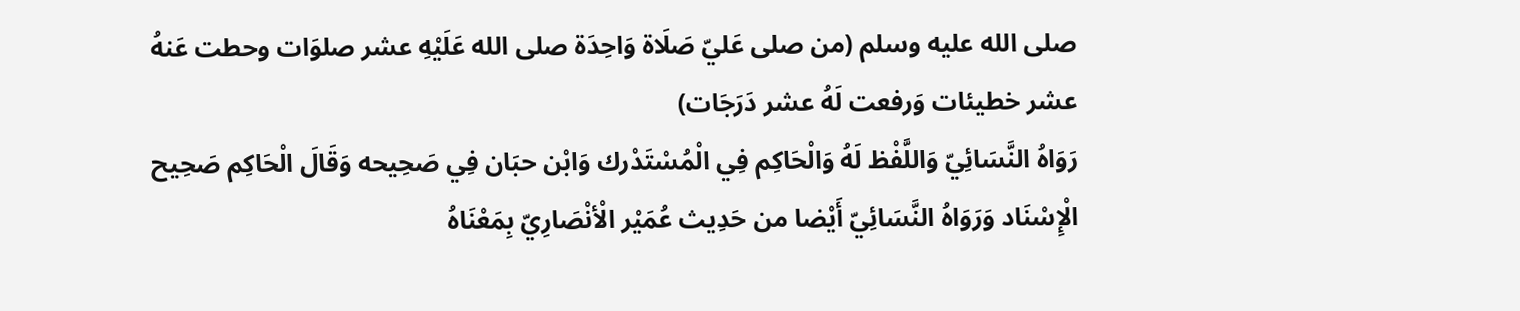صلى الله عليه وسلم (من صلى عَليّ صَلَاة وَاحِدَة صلى الله عَلَيْهِ عشر صلوَات وحطت عَنهُ عشر خطيئات وَرفعت لَهُ عشر دَرَجَات)
رَوَاهُ النَّسَائِيّ وَاللَّفْظ لَهُ وَالْحَاكِم فِي الْمُسْتَدْرك وَابْن حبَان فِي صَحِيحه وَقَالَ الْحَاكِم صَحِيح الْإِسْنَاد وَرَوَاهُ النَّسَائِيّ أَيْضا من حَدِيث عُمَيْر الْأنْصَارِيّ بِمَعْنَاهُ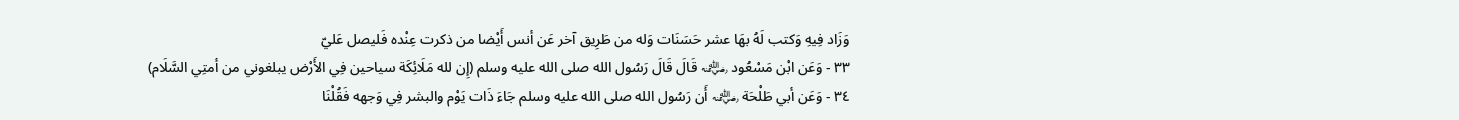وَزَاد فِيهِ وَكتب لَهُ بهَا عشر حَسَنَات وَله من طَرِيق آخر عَن أنس أَيْضا من ذكرت عِنْده فَليصل عَليّ
٣٣ - وَعَن ابْن مَسْعُود ﵁ قَالَ قَالَ رَسُول الله صلى الله عليه وسلم (إِن لله مَلَائِكَة سياحين فِي الأَرْض يبلغوني من أمتِي السَّلَام)
٣٤ - وَعَن أبي طَلْحَة ﵁ أَن رَسُول الله صلى الله عليه وسلم جَاءَ ذَات يَوْم والبشر فِي وَجهه فَقُلْنَا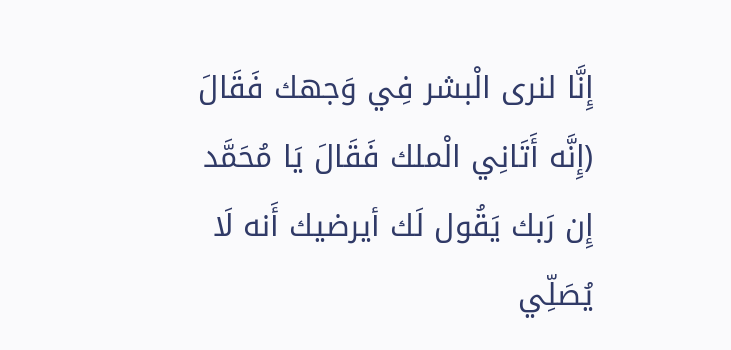إِنَّا لنرى الْبشر فِي وَجهك فَقَالَ (إِنَّه أَتَانِي الْملك فَقَالَ يَا مُحَمَّد إِن رَبك يَقُول لَك أيرضيك أَنه لَا يُصَلِّي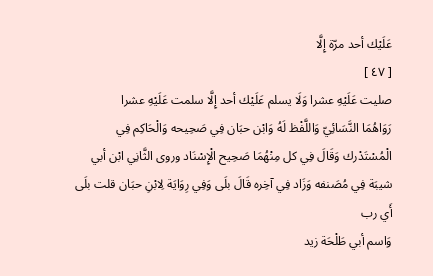عَلَيْك أحد مرّة إِلَّا
[ ٤٧ ]
صليت عَلَيْهِ عشرا وَلَا يسلم عَلَيْك أحد إِلَّا سلمت عَلَيْهِ عشرا
رَوَاهُمَا النَّسَائِيّ وَاللَّفْظ لَهُ وَابْن حبَان فِي صَحِيحه وَالْحَاكِم فِي الْمُسْتَدْرك وَقَالَ فِي كل مِنْهُمَا صَحِيح الْإِسْنَاد وروى الثَّانِي ابْن أبي شيبَة فِي مُصَنفه وَزَاد فِي آخِره قَالَ بلَى وَفِي رِوَايَة لِابْنِ حبَان قلت بلَى أَي رب
وَاسم أبي طَلْحَة زيد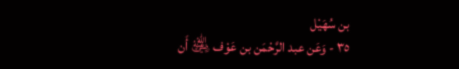بن سُهَيْل
٣٥ - وَعَن عبد الرَّحْمَن بن عَوْف ﵁ أَن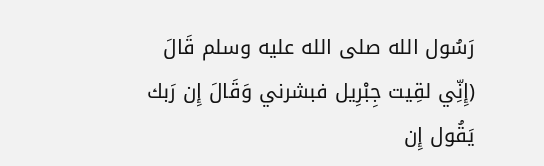رَسُول الله صلى الله عليه وسلم قَالَ (إِنِّي لقِيت جِبْرِيل فبشرني وَقَالَ إِن رَبك يَقُول إِن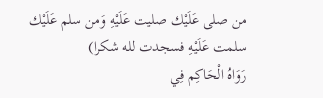من صلى عَلَيْك صليت عَلَيْهِ وَمن سلم عَلَيْك سلمت عَلَيْهِ فسجدت لله شكرا)
رَوَاهُ الْحَاكِم فِي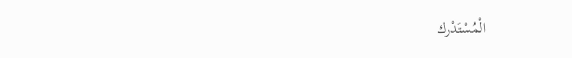الْمُسْتَدْرك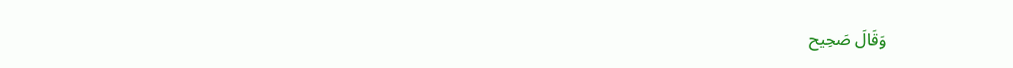وَقَالَ صَحِيح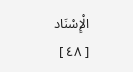الْإِسْنَاد
[ ٤٨ ]